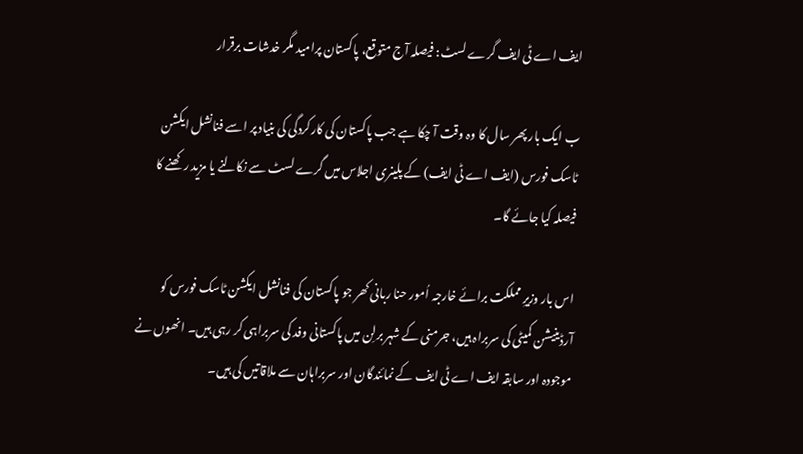ایف اے ٹی ایف گرے لسٹ: فیصلہ آج متوقع، پاکستان پرامید مگر خدشات برقرار

ب ایک بار پھر سال کا وہ وقت آ چکا ہے جب پاکستان کی کارکردگی کی بنیاد پر اسے فنانشل ایکشن ٹاسک فورس (ایف اے ٹی ایف) کے پلینری اجلاس میں گرے لسٹ سے نکالنے یا مزید رکھنے کا فیصلہ کیا جائے گا۔

اس بار وزیرِ مملکت برائے خارجہ اُمور حنا ربانی کھر جو پاکستان کی فنانشل ایکشن ٹاسک فورس کو آرڈینیشن کمیٹی کی سربراہ ہیں، جرمنی کے شہر برلِن میں پاکستانی وفد کی سربراہی کر رہی ہیں۔ انھوں نے موجودہ اور سابقہ ایف اے ٹی ایف کے نمائندگان اور سربراہان سے ملاقاتیں کی ہیں۔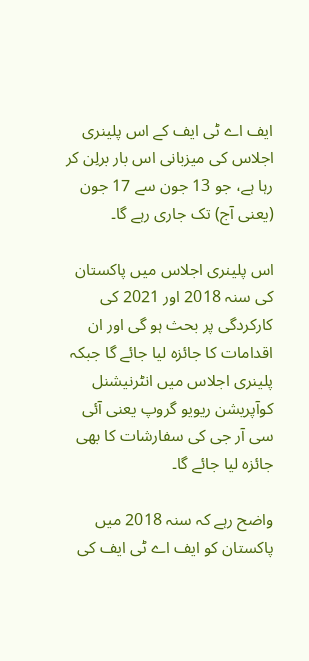ایف اے ٹی ایف کے اس پلینری اجلاس کی میزبانی اس بار برلِن کر رہا ہے، جو 13 جون سے 17 جون (یعنی آج) تک جاری رہے گا۔

اس پلینری اجلاس میں پاکستان کی سنہ 2018 اور 2021 کی کارکردگی پر بحث ہو گی اور ان اقدامات کا جائزہ لیا جائے گا جبکہ پلینری اجلاس میں انٹرنیشنل کوآپریشن ریویو گروپ یعنی آئی سی آر جی کی سفارشات کا بھی جائزہ لیا جائے گا۔

واضح رہے کہ سنہ 2018 میں پاکستان کو ایف اے ٹی ایف کی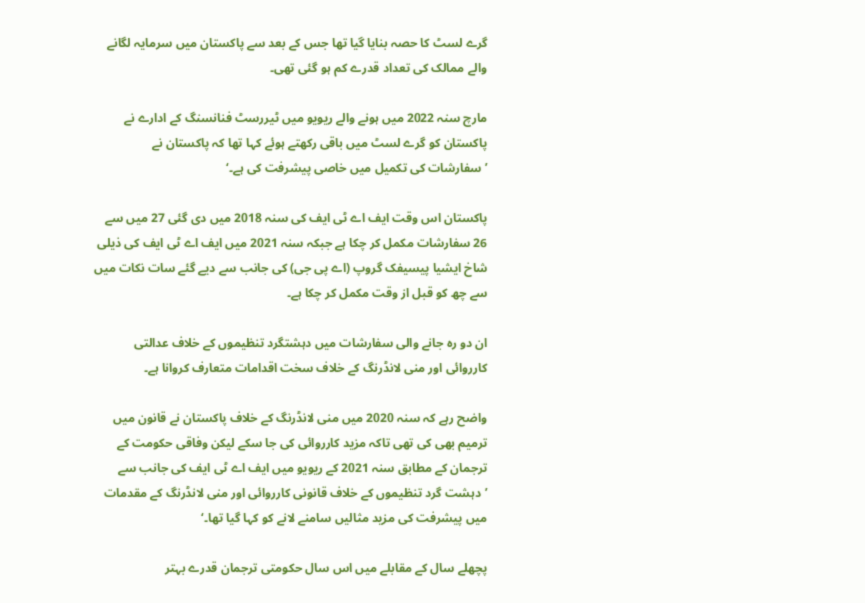گرے لسٹ کا حصہ بنایا گیا تھا جس کے بعد سے پاکستان میں سرمایہ لگانے والے ممالک کی تعداد قدرے کم ہو گئی تھی۔

مارچ سنہ 2022 میں ہونے والے ریویو میں ٹیررسٹ فنانسنگ کے ادارے نے پاکستان کو گرے لسٹ میں باقی رکھتے ہوئے کہا تھا کہ پاکستان نے ’سفارشات کی تکمیل میں خاصی پیشرفت کی ہے۔‘

پاکستان اس وقت ایف اے ٹی ایف کی سنہ 2018 میں دی گئی 27 میں سے 26 سفارشات مکمل کر چکا ہے جبکہ سنہ 2021 میں ایف اے ٹی ایف کی ذیلی شاخ ایشیا پیسیفک گروپ (اے پی جی) کی جانب سے دیے گئے سات نکات میں سے چھ کو قبل از وقت مکمل کر چکا ہے۔

ان دو رہ جانے والی سفارشات میں دہشتگرد تنظیموں کے خلاف عدالتی کارروائی اور منی لانڈرنگ کے خلاف سخت اقدامات متعارف کروانا ہے۔

واضح رہے کہ سنہ 2020 میں منی لانڈرنگ کے خلاف پاکستان نے قانون میں ترمیم بھی کی تھی تاکہ مزید کارروائی کی جا سکے لیکن وفاقی حکومت کے ترجمان کے مطابق سنہ 2021 کے ریویو میں ایف اے ٹی ایف کی جانب سے ’دہشت گرد تنظیموں کے خلاف قانونی کارروائی اور منی لانڈرنگ کے مقدمات میں پیشرفت کی مزید مثالیں سامنے لانے کو کہا گیا تھا۔‘

پچھلے سال کے مقابلے میں اس سال حکومتی ترجمان قدرے بہتر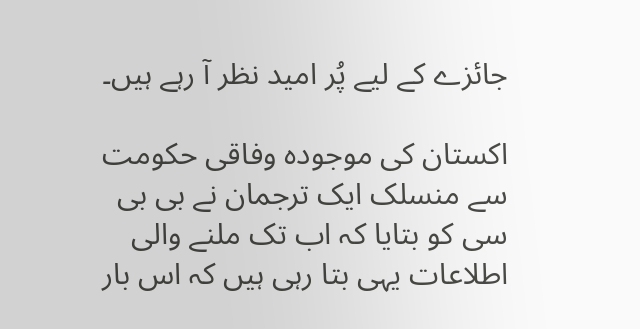جائزے کے لیے پُر امید نظر آ رہے ہیں۔

اکستان کی موجودہ وفاقی حکومت سے منسلک ایک ترجمان نے بی بی سی کو بتایا کہ اب تک ملنے والی اطلاعات یہی بتا رہی ہیں کہ اس بار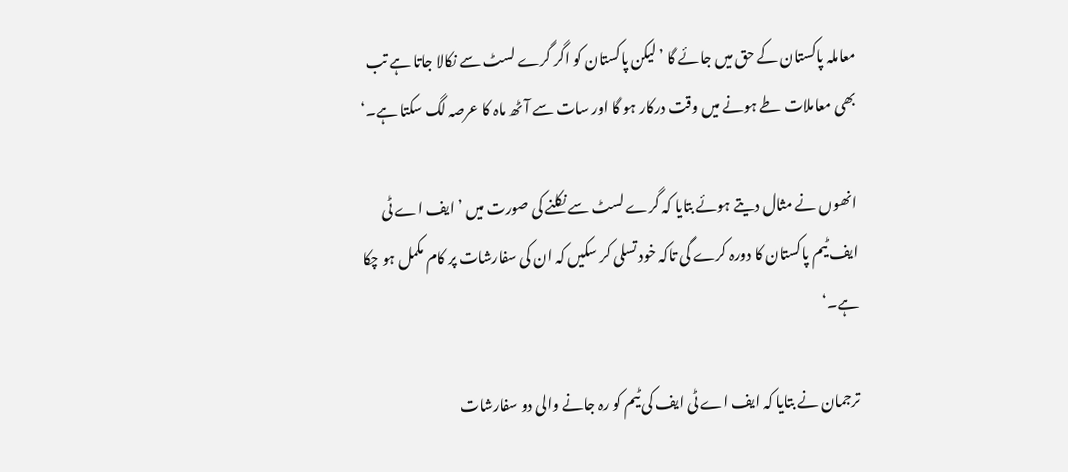معاملہ پاکستان کے حق میں جائے گا ’لیکن پاکستان کو اگر گرے لسٹ سے نکالا جاتا ہے تب بھی معاملات طے ہونے میں وقت درکار ہو گا اور سات سے آٹھ ماہ کا عرصہ لگ سکتا ہے۔‘

انھوں نے مثال دیتے ہوئے بتایا کہ گرے لسٹ سے نکلنے کی صورت میں ’ایف اے ٹی ایف ٹیم پاکستان کا دورہ کرے گی تاکہ خود تسلی کر سکیں کہ ان کی سفارشات پر کام مکمل ہو چکا ہے۔‘

ترجمان نے بتایا کہ ایف اے ٹی ایف کی ٹیم کو رہ جانے والی دو سفارشات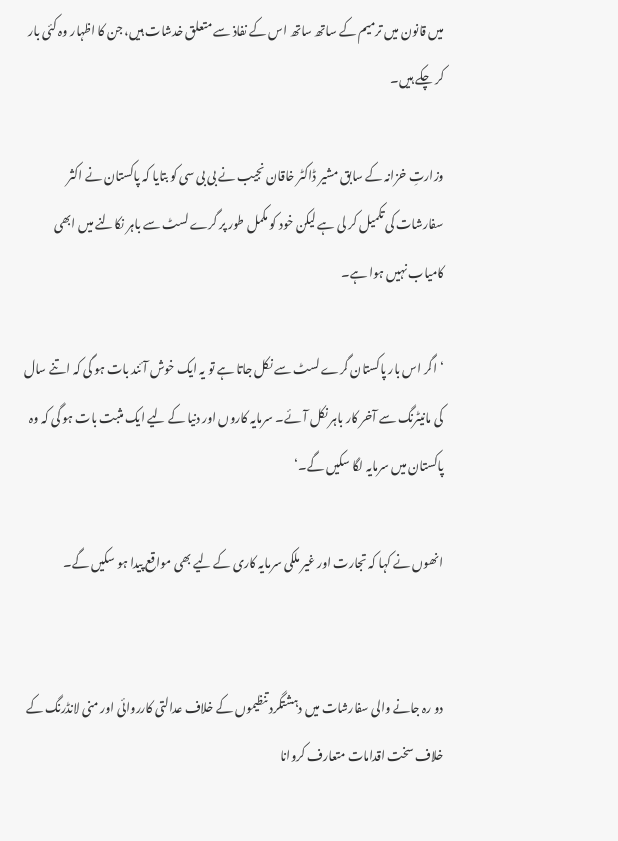میں قانون میں ترمیم کے ساتھ ساتھ اس کے نفاذ سے متعلق خدشات ہیں، جن کا اظہار وہ کئی بار کر چکے ہیں۔

وزارتِ خزانہ کے سابق مشیر ڈاکٹر خاقان نجیب نے بی بی سی کو بتایا کہ پاکستان نے اکثر سفارشات کی تکمیل کر لی ہے لیکن خود کو مکمل طور پر گرے لسٹ سے باہر نکالنے میں ابھی کامیاب نہیں ہوا ہے۔

‘اگر اس بار پاکستان گرے لسٹ سے نکل جاتا ہے تو یہ ایک خوش آئند بات ہو گی کہ اتنے سال کی مانیٹرنگ سے آخر کار باہر نکل آئے۔ سرمایہ کاروں اور دنیا کے لیے ایک مثبت بات ہو گی کہ وہ پاکستان میں سرمایہ لگا سکیں گے۔‘

انھوں نے کہا کہ تجارت اور غیر ملکی سرمایہ کاری کے لیے بھی مواقع پیدا ہو سکیں گے۔


دو رہ جانے والی سفارشات میں دہشتگرد تنظیموں کے خلاف عدالتی کارروائی اور منی لانڈرنگ کے خلاف سخت اقدامات متعارف کروانا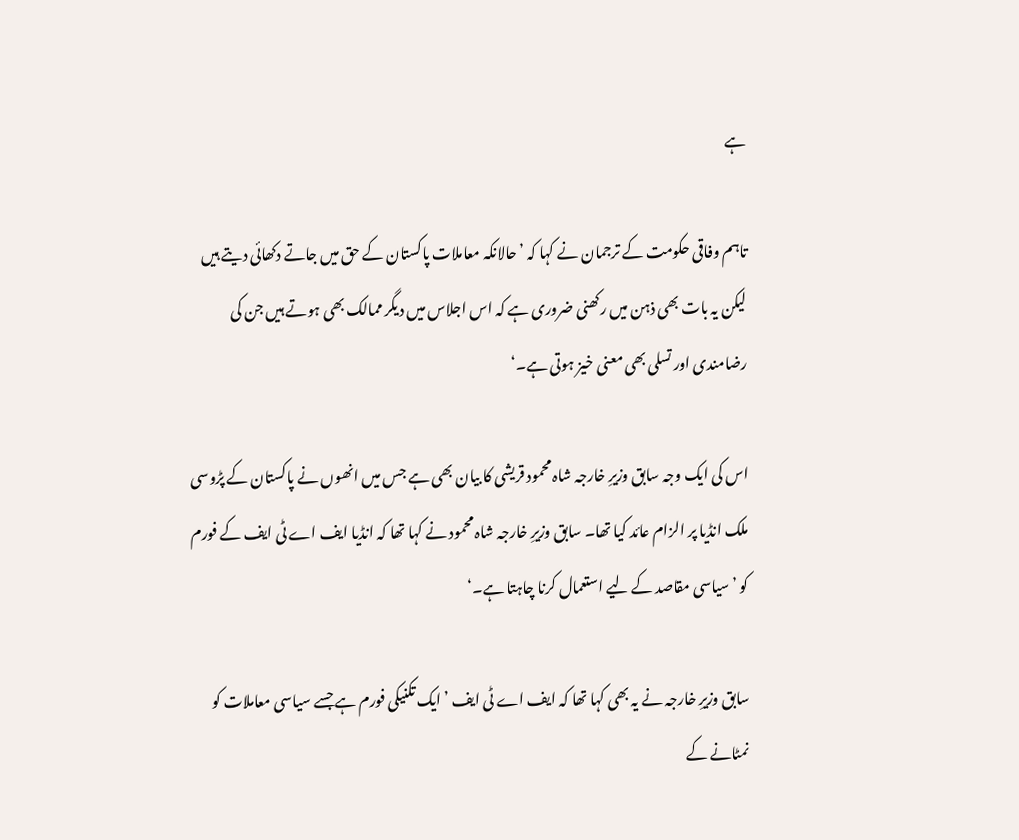ہے

تاہم وفاقی حکومت کے ترجمان نے کہا کہ ’حالانکہ معاملات پاکستان کے حق میں جاتے دکھائی دیتے ہیں لیکن یہ بات بھی ذہن میں رکھنی ضروری ہے کہ اس اجلاس میں دیگر ممالک بھی ہوتے ہیں جن کی رضامندی اور تسلی بھی معنی خیز ہوتی ہے۔‘

اس کی ایک وجہ سابق وزیرِ خارجہ شاہ محمود قریشی کا بیان بھی ہے جس میں انھوں نے پاکستان کے پڑوسی ملک انڈیا پر الزام عائد کیا تھا۔ سابق وزیرِ خارجہ شاہ محمود نے کہا تھا کہ انڈیا ایف اے ٹی ایف کے فورم کو ’سیاسی مقاصد کے لیے استعمال کرنا چاہتا ہے۔‘

سابق وزیرِ خارجہ نے یہ بھی کہا تھا کہ ایف اے ٹی ایف ’ایک تکنیکی فورم ہے جسے سیاسی معاملات کو نمٹانے کے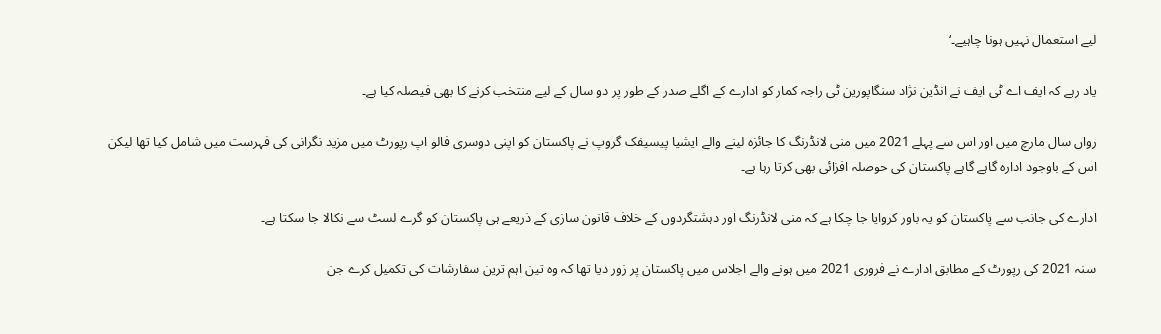لیے استعمال نہیں ہونا چاہیے۔‘

یاد رہے کہ ایف اے ٹی ایف نے انڈین نژاد سنگاپورین ٹی راجہ کمار کو ادارے کے اگلے صدر کے طور پر دو سال کے لیے منتخب کرنے کا بھی فیصلہ کیا ہے۔

رواں سال مارچ میں اور اس سے پہلے 2021 میں منی لانڈرنگ کا جائزہ لینے والے ایشیا پیسیفک گروپ نے پاکستان کو اپنی دوسری فالو اپ رپورٹ میں مزید نگرانی کی فہرست میں شامل کیا تھا لیکن اس کے باوجود ادارہ گاہے گاہے پاکستان کی حوصلہ افزائی بھی کرتا رہا ہے۔

ادارے کی جانب سے پاکستان کو یہ باور کروایا جا چکا ہے کہ منی لانڈرنگ اور دہشتگردوں کے خلاف قانون سازی کے ذریعے ہی پاکستان کو گرے لسٹ سے نکالا جا سکتا ہے۔

سنہ 2021 کی رپورٹ کے مطابق ادارے نے فروری 2021 میں ہونے والے اجلاس میں پاکستان پر زور دیا تھا کہ وہ تین اہم ترین سفارشات کی تکمیل کرے جن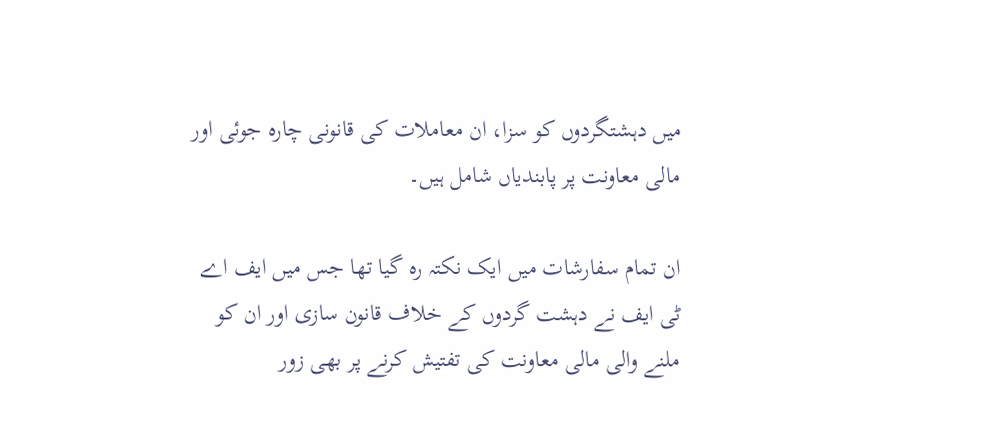میں دہشتگردوں کو سزا، ان معاملات کی قانونی چارہ جوئی اور مالی معاونت پر پابندیاں شامل ہیں۔

ان تمام سفارشات میں ایک نکتہ رہ گیا تھا جس میں ایف اے ٹی ایف نے دہشت گردوں کے خلاف قانون سازی اور ان کو ملنے والی مالی معاونت کی تفتیش کرنے پر بھی زور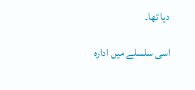دیا تھا۔

اسی سلسلے میں ادارہ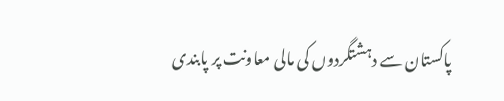پاکستان سے دہشتگردوں کی مالی معاونت پر پابندی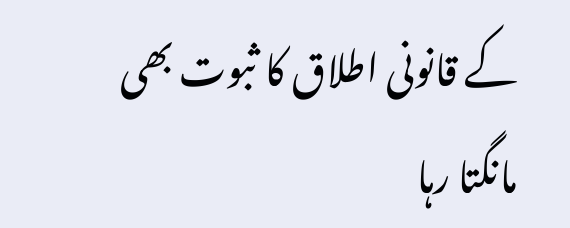کے قانونی اطلاق کا ثبوت بھی مانگتا رہا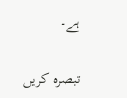ہے۔

تبصرہ کريں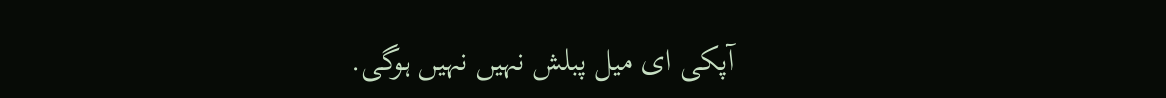آپکی ای ميل پبلش نہيں نہيں ہوگی.